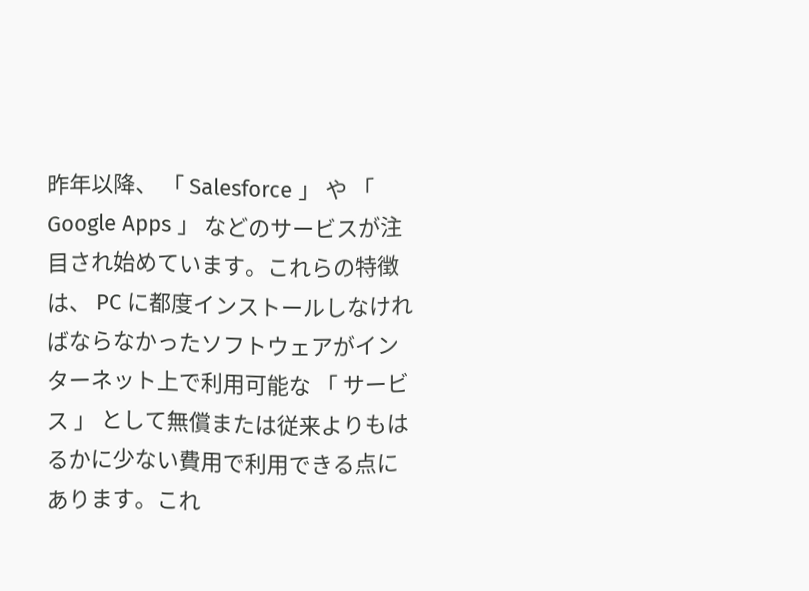昨年以降、 「 Salesforce 」 や 「 Google Apps 」 などのサービスが注目され始めています。これらの特徴は、 PC に都度インストールしなければならなかったソフトウェアがインターネット上で利用可能な 「 サービス 」 として無償または従来よりもはるかに少ない費用で利用できる点にあります。これ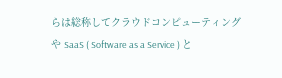らは総称してクラウドコンピューティングや SaaS ( Software as a Service ) と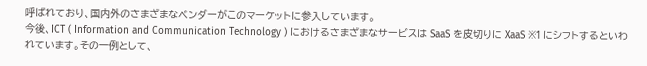呼ばれており、国内外のさまざまなベンダーがこのマーケットに参入しています。
今後、ICT ( Information and Communication Technology ) におけるさまざまなサービスは SaaS を皮切りに XaaS ※1 にシフトするといわれています。その一例として、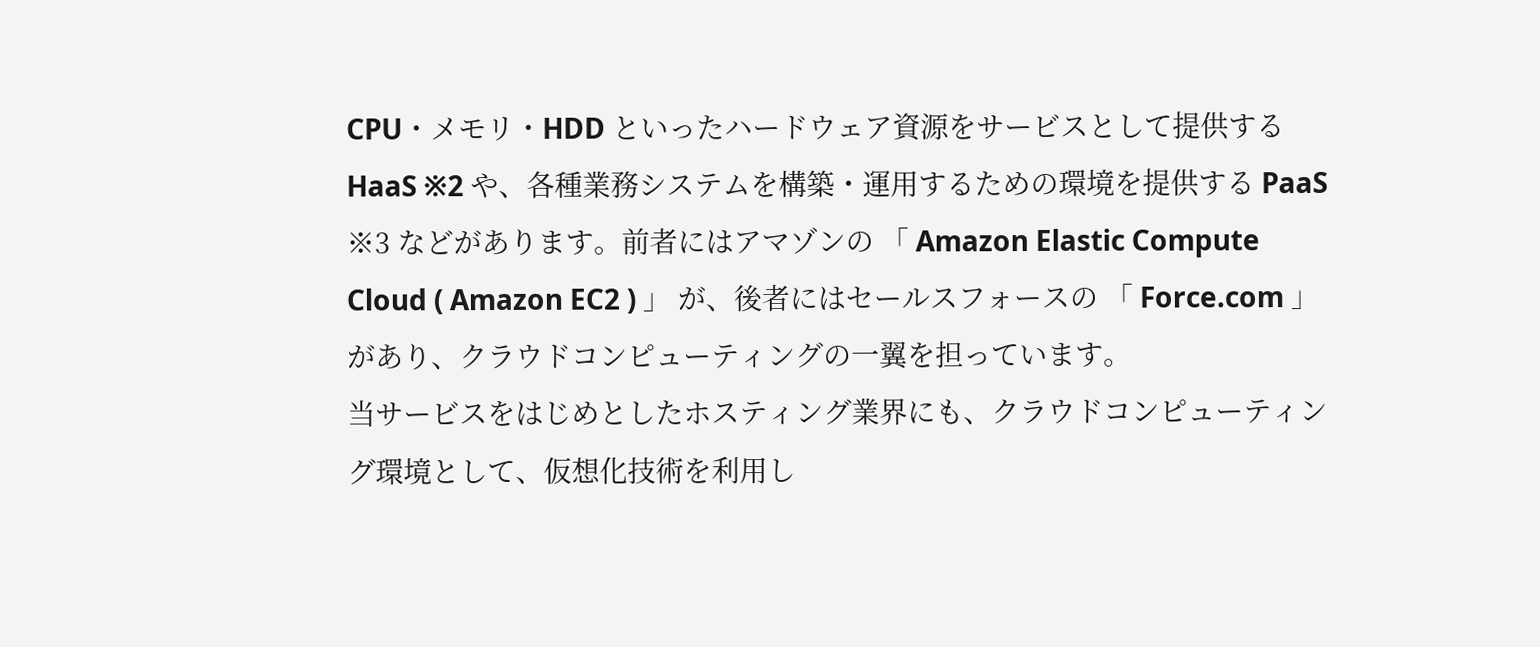CPU・メモリ・HDD といったハードウェア資源をサービスとして提供する HaaS ※2 や、各種業務システムを構築・運用するための環境を提供する PaaS ※3 などがあります。前者にはアマゾンの 「 Amazon Elastic Compute Cloud ( Amazon EC2 ) 」 が、後者にはセールスフォースの 「 Force.com 」 があり、クラウドコンピューティングの一翼を担っています。
当サービスをはじめとしたホスティング業界にも、クラウドコンピューティング環境として、仮想化技術を利用し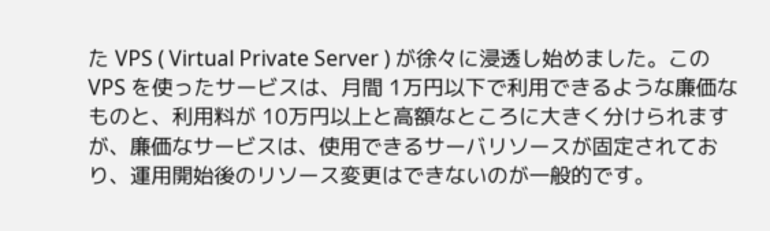た VPS ( Virtual Private Server ) が徐々に浸透し始めました。この VPS を使ったサービスは、月間 1万円以下で利用できるような廉価なものと、利用料が 10万円以上と高額なところに大きく分けられますが、廉価なサービスは、使用できるサーバリソースが固定されており、運用開始後のリソース変更はできないのが一般的です。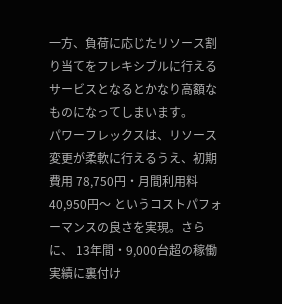一方、負荷に応じたリソース割り当てをフレキシブルに行えるサービスとなるとかなり高額なものになってしまいます。
パワーフレックスは、リソース変更が柔軟に行えるうえ、初期費用 78,750円・月間利用料 40,950円〜 というコストパフォーマンスの良さを実現。さらに、 13年間・9,000台超の稼働実績に裏付け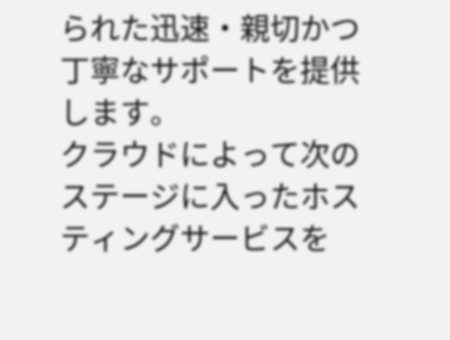られた迅速・親切かつ丁寧なサポートを提供します。
クラウドによって次のステージに入ったホスティングサービスを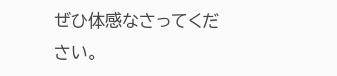ぜひ体感なさってください。